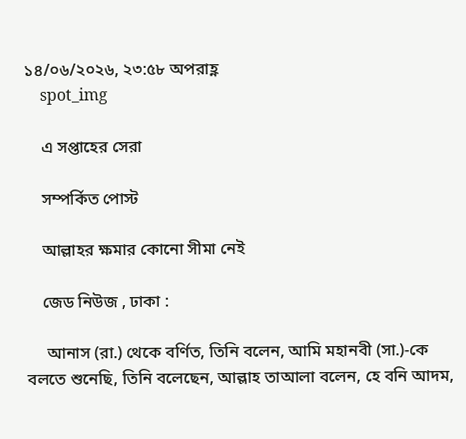১৪/০৬/২০২৬, ২৩:৫৮ অপরাহ্ণ
    spot_img

    এ সপ্তাহের সেরা

    সম্পর্কিত পোস্ট

    আল্লাহর ক্ষমার কোনো সীমা নেই

    জেড নিউজ , ঢাকা :

     আনাস (রা.) থেকে বর্ণিত, তিনি বলেন, আমি মহানবী (সা.)-কে বলতে শুনেছি, তিনি বলেছেন, আল্লাহ তাআলা বলেন, হে বনি আদম,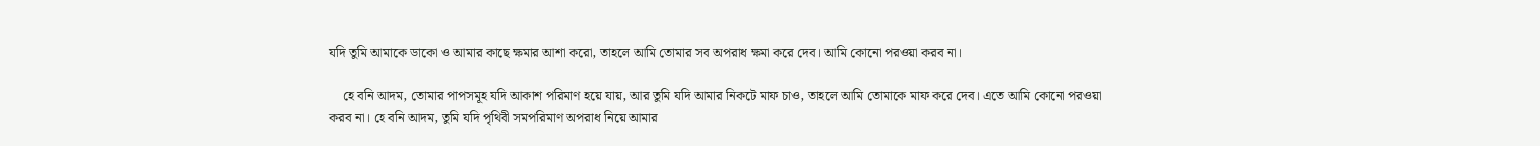যদি তুমি আমাকে ডাকো ও আমার কাছে ক্ষমার আশা করো, তাহলে আমি তোমার সব অপরাধ ক্ষমা করে দেব। আমি কোনো পরওয়া করব না।

    হে বনি আদম, তোমার পাপসমূহ যদি আকাশ পরিমাণ হয়ে যায়, আর তুমি যদি আমার নিকটে মাফ চাও, তাহলে আমি তোমাকে মাফ করে দেব। এতে আমি কোনো পরওয়া করব না। হে বনি আদম, তুমি যদি পৃথিবী সমপরিমাণ অপরাধ নিয়ে আমার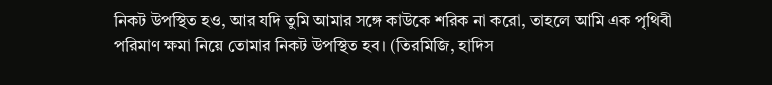নিকট উপস্থিত হও, আর যদি তুমি আমার সঙ্গে কাউকে শরিক না করো, তাহলে আমি এক পৃথিবী পরিমাণ ক্ষমা নিয়ে তোমার নিকট উপস্থিত হব। (তিরমিজি, হাদিস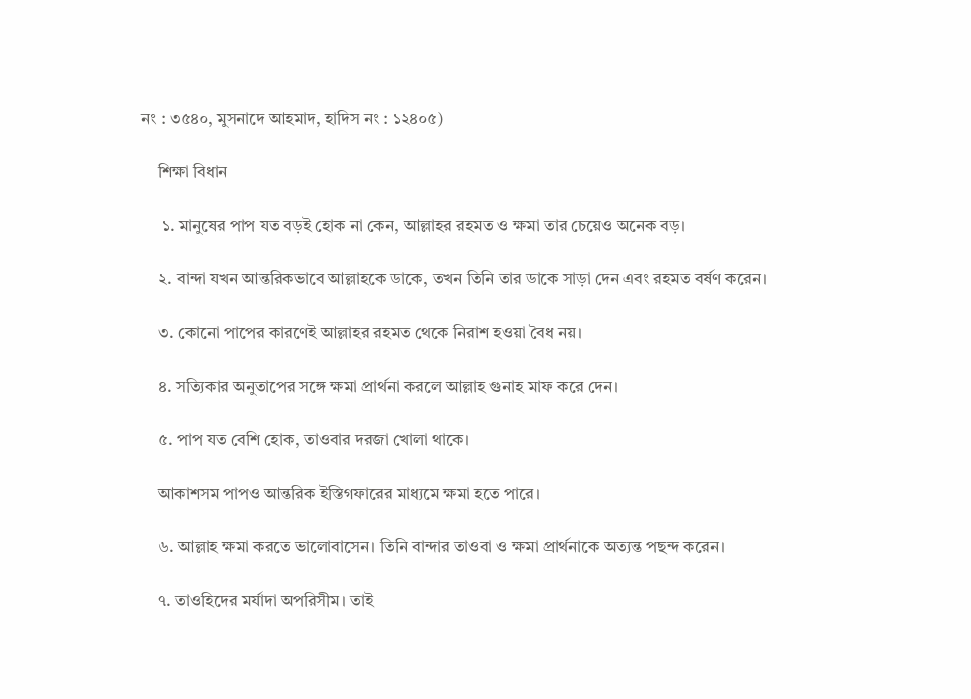নং : ৩৫৪০, মুসনাদে আহমাদ, হাদিস নং : ১২৪০৫)

    শিক্ষা বিধান

     ১. মানুষের পাপ যত বড়ই হোক না কেন, আল্লাহর রহমত ও ক্ষমা তার চেয়েও অনেক বড়।

    ২. বান্দা যখন আন্তরিকভাবে আল্লাহকে ডাকে, তখন তিনি তার ডাকে সাড়া দেন এবং রহমত বর্ষণ করেন।

    ৩. কোনো পাপের কারণেই আল্লাহর রহমত থেকে নিরাশ হওয়া বৈধ নয়।

    ৪. সত্যিকার অনুতাপের সঙ্গে ক্ষমা প্রার্থনা করলে আল্লাহ গুনাহ মাফ করে দেন।

    ৫. পাপ যত বেশি হোক, তাওবার দরজা খোলা থাকে।

    আকাশসম পাপও আন্তরিক ইস্তিগফারের মাধ্যমে ক্ষমা হতে পারে।

    ৬. আল্লাহ ক্ষমা করতে ভালোবাসেন। তিনি বান্দার তাওবা ও ক্ষমা প্রার্থনাকে অত্যন্ত পছন্দ করেন।

    ৭. তাওহিদের মর্যাদা অপরিসীম। তাই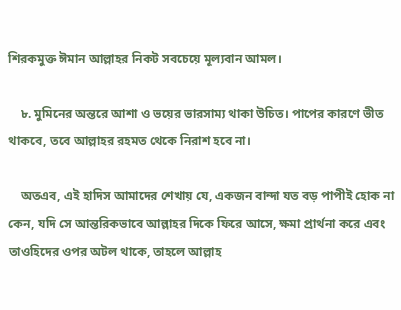শিরকমুক্ত ঈমান আল্লাহর নিকট সবচেয়ে মূল্যবান আমল।

    ৮. মুমিনের অন্তরে আশা ও ভয়ের ভারসাম্য থাকা উচিত। পাপের কারণে ভীত থাকবে, তবে আল্লাহর রহমত থেকে নিরাশ হবে না।

    অতএব, এই হাদিস আমাদের শেখায় যে, একজন বান্দা যত বড় পাপীই হোক না কেন, যদি সে আন্তরিকভাবে আল্লাহর দিকে ফিরে আসে, ক্ষমা প্রার্থনা করে এবং তাওহিদের ওপর অটল থাকে, তাহলে আল্লাহ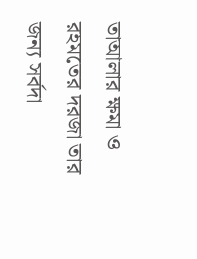তাআলার ক্ষমা ও রহমতের দরজা তার জন্য সর্বদা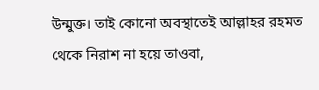উন্মুক্ত। তাই কোনো অবস্থাতেই আল্লাহর রহমত থেকে নিরাশ না হয়ে তাওবা,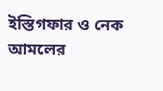ইস্তিগফার ও নেক আমলের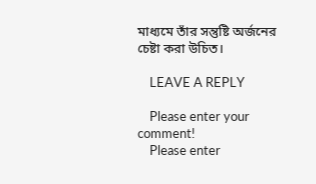মাধ্যমে তাঁর সন্তুষ্টি অর্জনের চেষ্টা করা উচিত।

    LEAVE A REPLY

    Please enter your comment!
    Please enter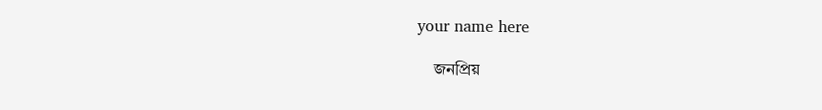your name here

    জনপ্রিয়